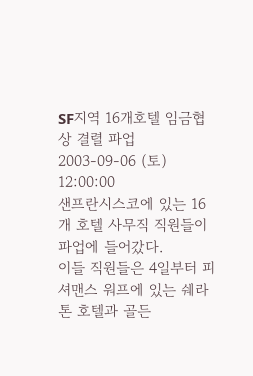SF지역 16개호텔 임금협상 결렬 파업
2003-09-06 (토) 12:00:00
샌프란시스코에 있는 16개 호텔 사무직 직원들이 파업에 들어갔다.
이들 직원들은 4일부터 피셔맨스 워프에 있는 쉐라톤 호텔과 골든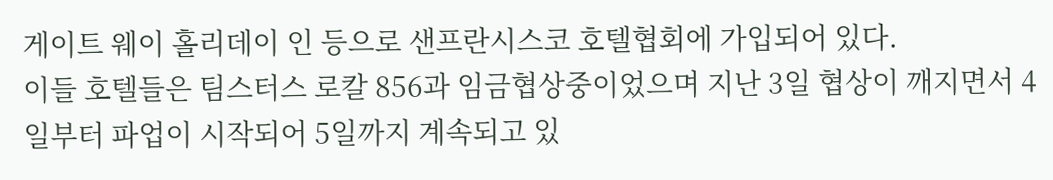게이트 웨이 홀리데이 인 등으로 샌프란시스코 호텔협회에 가입되어 있다.
이들 호텔들은 팀스터스 로칼 856과 임금협상중이었으며 지난 3일 협상이 깨지면서 4일부터 파업이 시작되어 5일까지 계속되고 있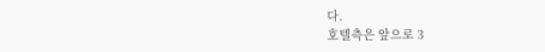다.
호텔측은 앞으로 3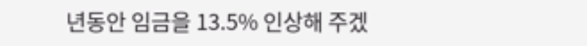년동안 임금을 13.5% 인상해 주겠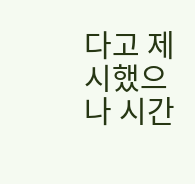다고 제시했으나 시간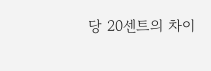당 20센트의 차이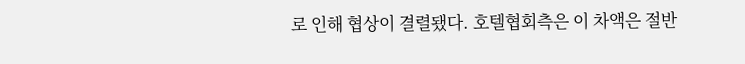로 인해 협상이 결렬됐다. 호텔협회측은 이 차액은 절반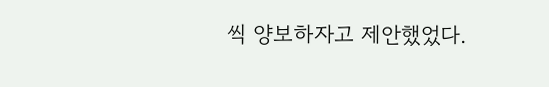씩 양보하자고 제안했었다.